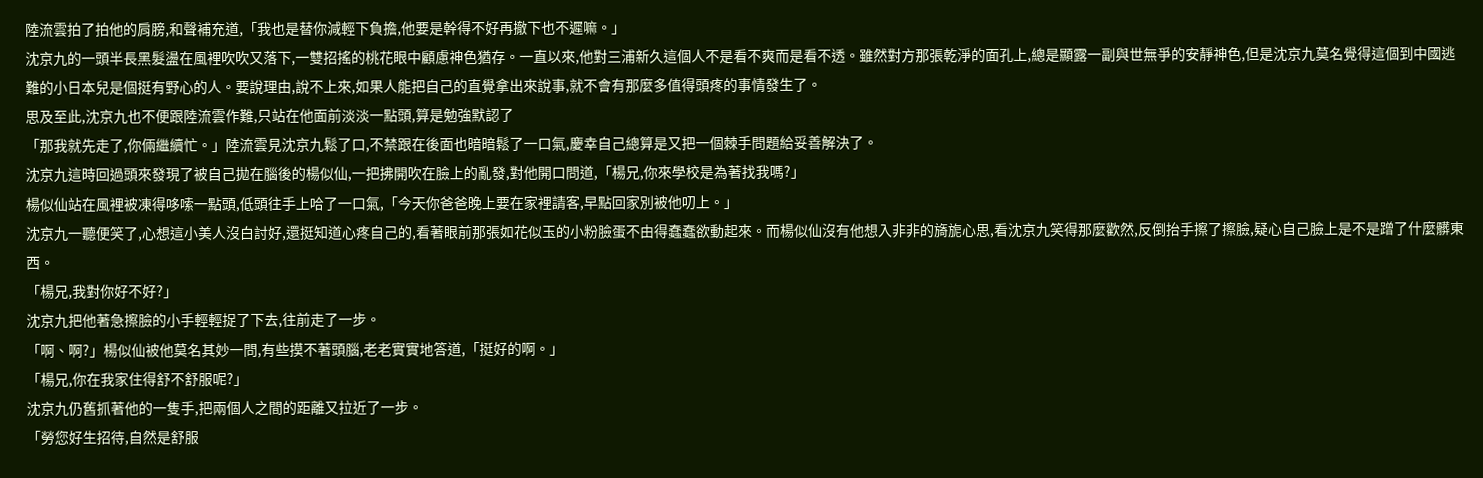陸流雲拍了拍他的肩膀,和聲補充道,「我也是替你減輕下負擔,他要是幹得不好再撤下也不遲嘛。」
沈京九的一頭半長黑髮盪在風裡吹吹又落下,一雙招搖的桃花眼中顧慮神色猶存。一直以來,他對三浦新久這個人不是看不爽而是看不透。雖然對方那張乾淨的面孔上,總是顯露一副與世無爭的安靜神色,但是沈京九莫名覺得這個到中國逃難的小日本兒是個挺有野心的人。要說理由,說不上來,如果人能把自己的直覺拿出來說事,就不會有那麼多值得頭疼的事情發生了。
思及至此,沈京九也不便跟陸流雲作難,只站在他面前淡淡一點頭,算是勉強默認了
「那我就先走了,你倆繼續忙。」陸流雲見沈京九鬆了口,不禁跟在後面也暗暗鬆了一口氣,慶幸自己總算是又把一個棘手問題給妥善解決了。
沈京九這時回過頭來發現了被自己拋在腦後的楊似仙,一把拂開吹在臉上的亂發,對他開口問道,「楊兄,你來學校是為著找我嗎?」
楊似仙站在風裡被凍得哆嗦一點頭,低頭往手上哈了一口氣,「今天你爸爸晚上要在家裡請客,早點回家別被他叨上。」
沈京九一聽便笑了,心想這小美人沒白討好,還挺知道心疼自己的,看著眼前那張如花似玉的小粉臉蛋不由得蠢蠢欲動起來。而楊似仙沒有他想入非非的旖旎心思,看沈京九笑得那麼歡然,反倒抬手擦了擦臉,疑心自己臉上是不是蹭了什麼髒東西。
「楊兄,我對你好不好?」
沈京九把他著急擦臉的小手輕輕捉了下去,往前走了一步。
「啊、啊?」楊似仙被他莫名其妙一問,有些摸不著頭腦,老老實實地答道,「挺好的啊。」
「楊兄,你在我家住得舒不舒服呢?」
沈京九仍舊抓著他的一隻手,把兩個人之間的距離又拉近了一步。
「勞您好生招待,自然是舒服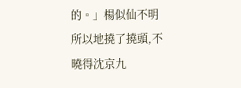的。」楊似仙不明所以地撓了撓頭,不曉得沈京九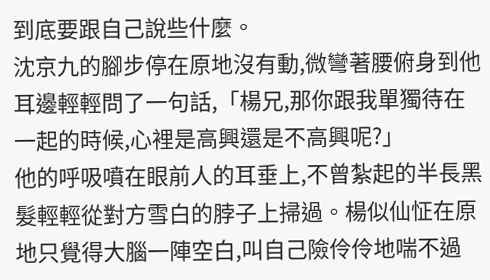到底要跟自己說些什麼。
沈京九的腳步停在原地沒有動,微彎著腰俯身到他耳邊輕輕問了一句話,「楊兄,那你跟我單獨待在一起的時候,心裡是高興還是不高興呢?」
他的呼吸噴在眼前人的耳垂上,不曾紮起的半長黑髮輕輕從對方雪白的脖子上掃過。楊似仙怔在原地只覺得大腦一陣空白,叫自己險伶伶地喘不過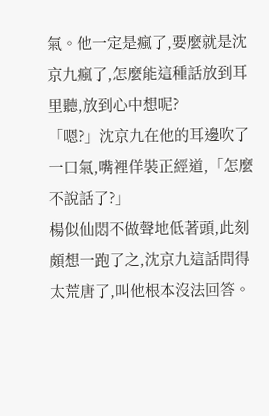氣。他一定是瘋了,要麼就是沈京九瘋了,怎麼能這種話放到耳里聽,放到心中想呢?
「嗯?」沈京九在他的耳邊吹了一口氣,嘴裡佯裝正經道,「怎麼不說話了?」
楊似仙悶不做聲地低著頭,此刻頗想一跑了之,沈京九這話問得太荒唐了,叫他根本沒法回答。